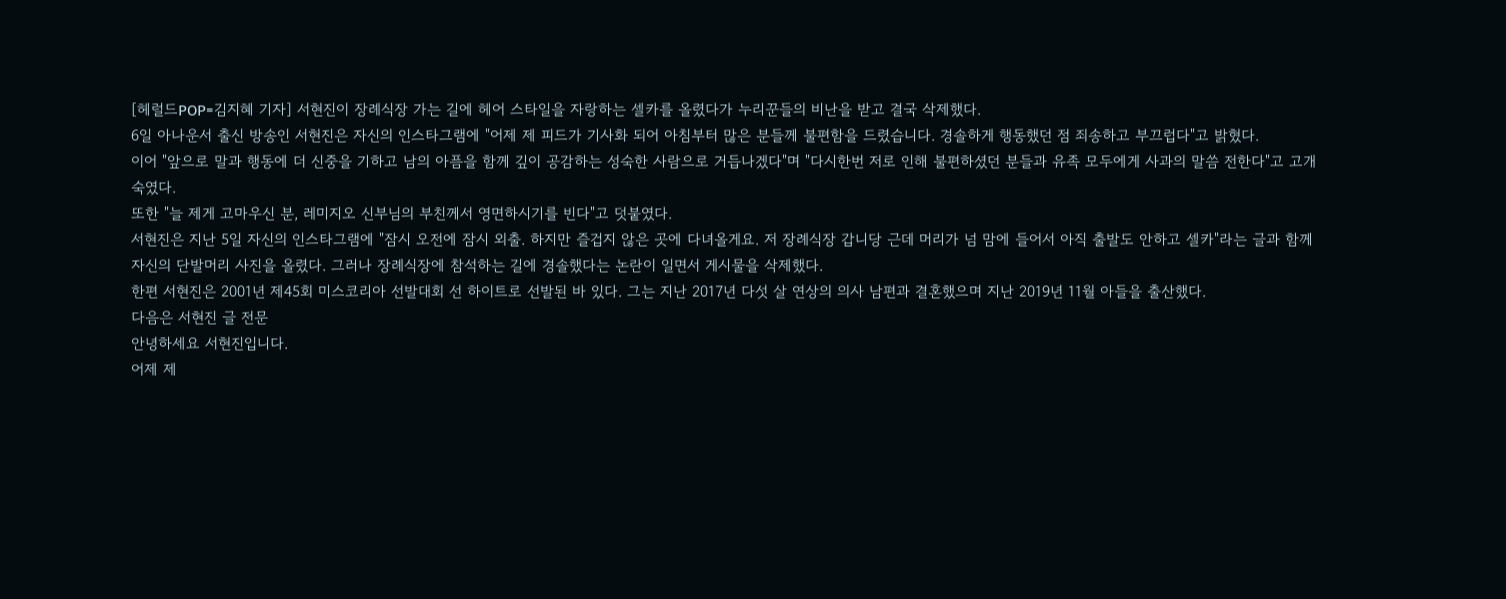[헤럴드POP=김지혜 기자] 서현진이 장례식장 가는 길에 헤어 스타일을 자랑하는 셀카를 올렸다가 누리꾼들의 비난을 받고 결국 삭제했다.
6일 아나운서 출신 방송인 서현진은 자신의 인스타그램에 "어제 제 피드가 기사화 되어 아침부터 많은 분들께 불편함을 드렸습니다. 경솔하게 행동했던 점 죄송하고 부끄럽다"고 밝혔다.
이어 "앞으로 말과 행동에 더 신중을 기하고 남의 아픔을 함께 깊이 공감하는 성숙한 사람으로 거듭나겠다"며 "다시한번 저로 인해 불편하셨던 분들과 유족 모두에게 사과의 말씀 전한다"고 고개 숙였다.
또한 "늘 제게 고마우신 분, 레미지오 신부님의 부친께서 영면하시기를 빈다"고 덧붙였다.
서현진은 지난 5일 자신의 인스타그램에 "잠시 오전에 잠시 외출. 하지만 즐겁지 않은 곳에 다녀올게요. 저 장례식장 갑니당 근데 머리가 넘 맘에 들어서 아직 출발도 안하고 셀카"라는 글과 함께 자신의 단발머리 사진을 올렸다. 그러나 장례식장에 참석하는 길에 경솔했다는 논란이 일면서 게시물을 삭제했다.
한편 서현진은 2001년 제45회 미스코리아 선발대회 선 하이트로 선발된 바 있다. 그는 지난 2017년 다섯 살 연상의 의사 남편과 결혼했으며 지난 2019년 11월 아들을 출산했다.
다음은 서현진 글 전문
안녕하세요 서현진입니다.
어제 제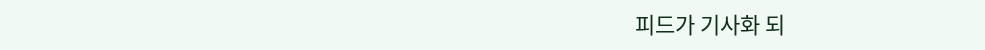피드가 기사화 되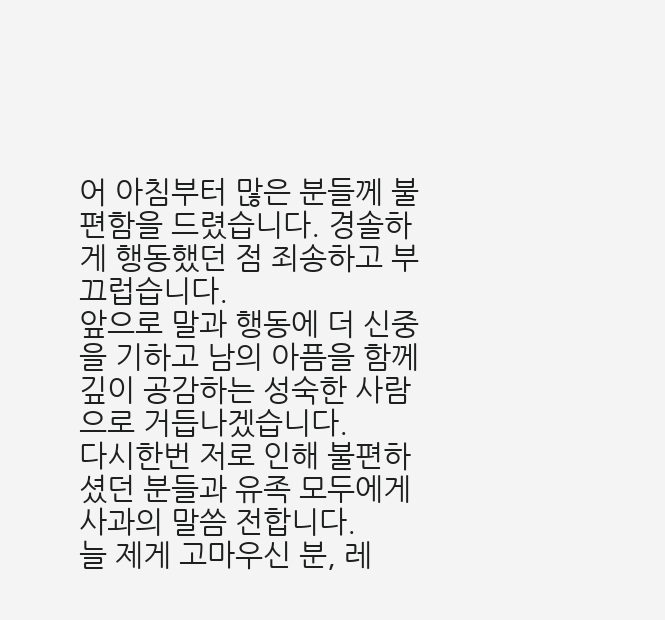어 아침부터 많은 분들께 불편함을 드렸습니다. 경솔하게 행동했던 점 죄송하고 부끄럽습니다.
앞으로 말과 행동에 더 신중을 기하고 남의 아픔을 함께 깊이 공감하는 성숙한 사람으로 거듭나겠습니다.
다시한번 저로 인해 불편하셨던 분들과 유족 모두에게 사과의 말씀 전합니다.
늘 제게 고마우신 분, 레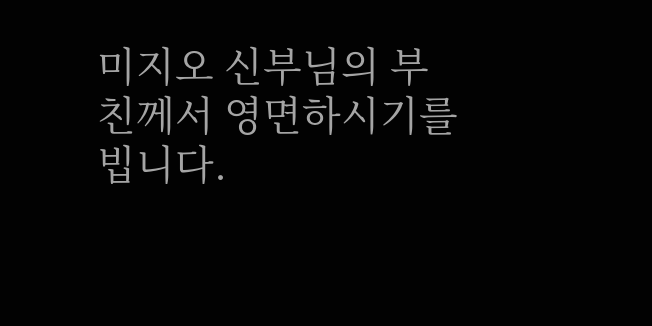미지오 신부님의 부친께서 영면하시기를 빕니다.